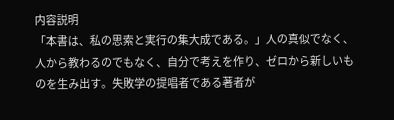内容説明
「本書は、私の思索と実行の集大成である。」人の真似でなく、人から教わるのでもなく、自分で考えを作り、ゼロから新しいものを生み出す。失敗学の提唱者である著者が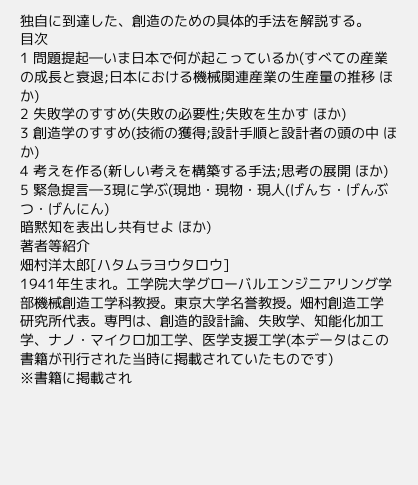独自に到達した、創造のための具体的手法を解説する。
目次
1 問題提起―いま日本で何が起こっているか(すべての産業の成長と衰退;日本における機械関連産業の生産量の推移 ほか)
2 失敗学のすすめ(失敗の必要性;失敗を生かす ほか)
3 創造学のすすめ(技術の獲得;設計手順と設計者の頭の中 ほか)
4 考えを作る(新しい考えを構築する手法;思考の展開 ほか)
5 緊急提言―3現に学ぶ(現地・現物・現人(げんち・げんぶつ・げんにん)
暗黙知を表出し共有せよ ほか)
著者等紹介
畑村洋太郎[ハタムラヨウタロウ]
1941年生まれ。工学院大学グローバルエンジニアリング学部機械創造工学科教授。東京大学名誉教授。畑村創造工学研究所代表。専門は、創造的設計論、失敗学、知能化加工学、ナノ・マイクロ加工学、医学支援工学(本データはこの書籍が刊行された当時に掲載されていたものです)
※書籍に掲載され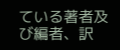ている著者及び編者、訳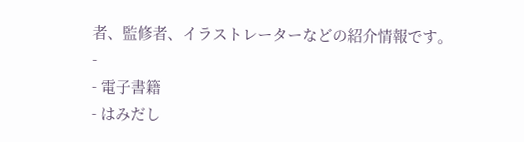者、監修者、イラストレーターなどの紹介情報です。
-
- 電子書籍
- はみだし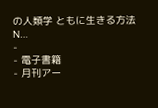の人類学 ともに生きる方法 N…
-
- 電子書籍
- 月刊アー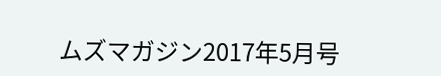ムズマガジン2017年5月号